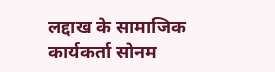लद्दाख के सामाजिक कार्यकर्ता सोनम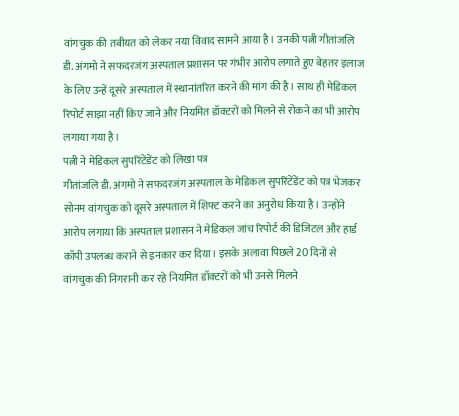वांगचुक की तबीयत को लेकर नया विवाद सामने आया है। उनकी पत्नी गीतांजलि डी. अंगमो ने सफदरजंग अस्पताल प्रशासन पर गंभीर आरोप लगाते हुए बेहतर इलाज के लिए उन्हें दूसरे अस्पताल में स्थानांतरित करने की मांग की है। साथ ही मेडिकल रिपोर्ट साझा नहीं किए जाने और नियमित डॉक्टरों को मिलने से रोकने का भी आरोप लगाया गया है।
पत्नी ने मेडिकल सुपरिंटेंडेंट को लिखा पत्र
गीतांजलि डी. अंगमो ने सफदरजंग अस्पताल के मेडिकल सुपरिंटेंडेंट को पत्र भेजकर सोनम वांगचुक को दूसरे अस्पताल में शिफ्ट करने का अनुरोध किया है। उन्होंने आरोप लगाया कि अस्पताल प्रशासन ने मेडिकल जांच रिपोर्ट की डिजिटल और हार्ड कॉपी उपलब्ध कराने से इनकार कर दिया। इसके अलावा पिछले 20 दिनों से वांगचुक की निगरानी कर रहे नियमित डॉक्टरों को भी उनसे मिलने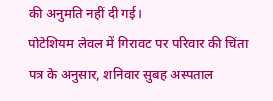की अनुमति नहीं दी गई।
पोटेशियम लेवल में गिरावट पर परिवार की चिंता
पत्र के अनुसार, शनिवार सुबह अस्पताल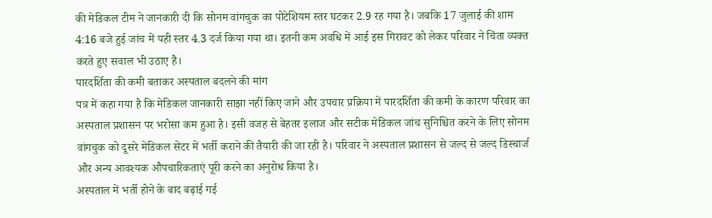की मेडिकल टीम ने जानकारी दी कि सोनम वांगचुक का पोटेशियम स्तर घटकर 2.9 रह गया है। जबकि 17 जुलाई की शाम 4:16 बजे हुई जांच में यही स्तर 4.3 दर्ज किया गया था। इतनी कम अवधि में आई इस गिरावट को लेकर परिवार ने चिंता व्यक्त करते हुए सवाल भी उठाए हैं।
पारदर्शिता की कमी बताकर अस्पताल बदलने की मांग
पत्र में कहा गया है कि मेडिकल जानकारी साझा नहीं किए जाने और उपचार प्रक्रिया में पारदर्शिता की कमी के कारण परिवार का अस्पताल प्रशासन पर भरोसा कम हुआ है। इसी वजह से बेहतर इलाज और सटीक मेडिकल जांच सुनिश्चित करने के लिए सोनम वांगचुक को दूसरे मेडिकल सेंटर में भर्ती कराने की तैयारी की जा रही है। परिवार ने अस्पताल प्रशासन से जल्द से जल्द डिस्चार्ज और अन्य आवश्यक औपचारिकताएं पूरी करने का अनुरोध किया है।
अस्पताल में भर्ती होने के बाद बढ़ाई गई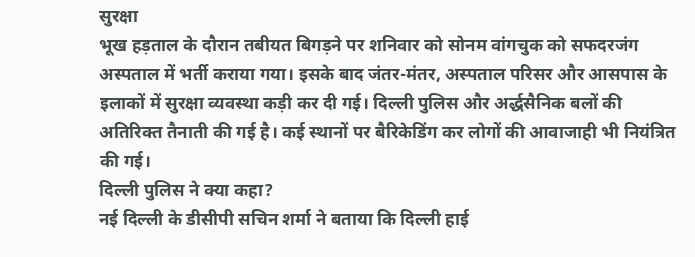सुरक्षा
भूख हड़ताल के दौरान तबीयत बिगड़ने पर शनिवार को सोनम वांगचुक को सफदरजंग अस्पताल में भर्ती कराया गया। इसके बाद जंतर-मंतर, अस्पताल परिसर और आसपास के इलाकों में सुरक्षा व्यवस्था कड़ी कर दी गई। दिल्ली पुलिस और अर्द्धसैनिक बलों की अतिरिक्त तैनाती की गई है। कई स्थानों पर बैरिकेडिंग कर लोगों की आवाजाही भी नियंत्रित की गई।
दिल्ली पुलिस ने क्या कहा?
नई दिल्ली के डीसीपी सचिन शर्मा ने बताया कि दिल्ली हाई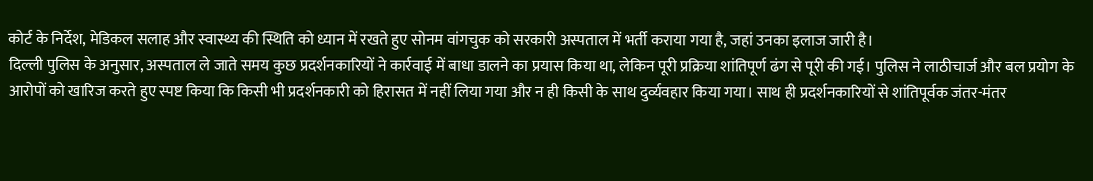कोर्ट के निर्देश, मेडिकल सलाह और स्वास्थ्य की स्थिति को ध्यान में रखते हुए सोनम वांगचुक को सरकारी अस्पताल में भर्ती कराया गया है, जहां उनका इलाज जारी है।
दिल्ली पुलिस के अनुसार, अस्पताल ले जाते समय कुछ प्रदर्शनकारियों ने कार्रवाई में बाधा डालने का प्रयास किया था, लेकिन पूरी प्रक्रिया शांतिपूर्ण ढंग से पूरी की गई। पुलिस ने लाठीचार्ज और बल प्रयोग के आरोपों को खारिज करते हुए स्पष्ट किया कि किसी भी प्रदर्शनकारी को हिरासत में नहीं लिया गया और न ही किसी के साथ दुर्व्यवहार किया गया। साथ ही प्रदर्शनकारियों से शांतिपूर्वक जंतर-मंतर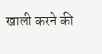खाली करने की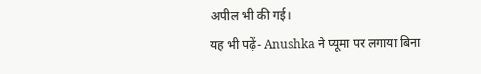अपील भी की गई।
यह भी पढ़ें- Anushka ने प्यूमा पर लगाया बिना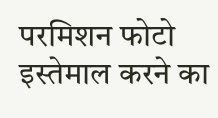परमिशन फोटो इस्तेमाल करने का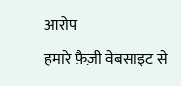आरोप
हमारे फ़ैज़ी वेबसाइट से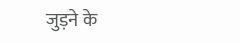जुड़ने के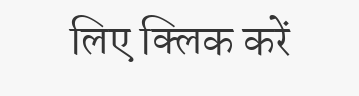लिए क्लिक करें